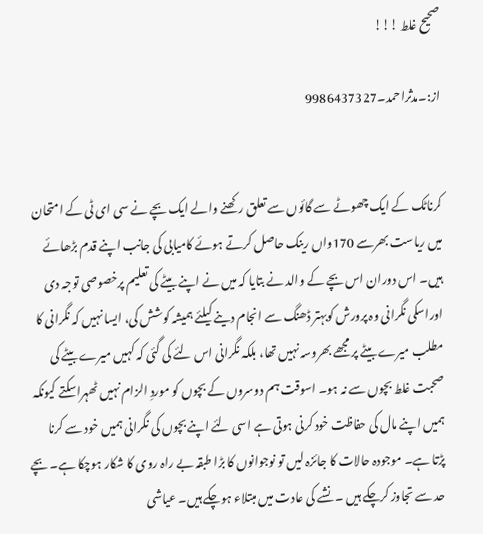صحیح غلط !!!

از:۔مدثراحمد۔9986437327


کرناٹک کے ایک چھوٹے سے گائوں سے تعلق رکھنے والے ایک بچے نے سی ای ٹی کے امتحان میں ریاست بھرسے 170واں رینک حاصل کرتے ہوئے کامیابی کی جانب اپنے قدم بڑھائے ہیں۔ اس دوران اس بچے کے والد نے بتایا کہ میں نے اپنے بیٹے کی تعلیم پرخصوصی توجہ دی اوراسکی نگرانی وہ پرورش کوبہتر ڈھنگ سے انجام دینے کیلئے ہمیشہ کوشش کی، ایسا نہیں کہ نگرانی کا مطلب میرے بیٹے پر مجھے بھروسہ نہیں تھا، بلکہ نگرانی اس لئے کی گئی کہ کہیں میرے بیٹے کی صحبت غلط بچوں سے نہ ہو۔ اسوقت ہم دوسروں کے بچوں کو موردِ الزام نہیں ٹھہراسکتے کیونکہ ہمیں اپنے مال کی حفاظت خود کرنی ہوتی ہے اسی لئے اپنے بچوں کی نگرانی ہمیں خود سے کرنا پڑتا ہے۔ موجودہ حالات کا جائزہ لیں تو نوجوانوں کا بڑا طبقہ بے راہ روی کا شکار ہوچکا ہے۔ بچے حد سے تجاوز کرچکے ہیں ۔ نشے کی عادت میں مبتلاء ہوچکے ہیں۔ عیاشی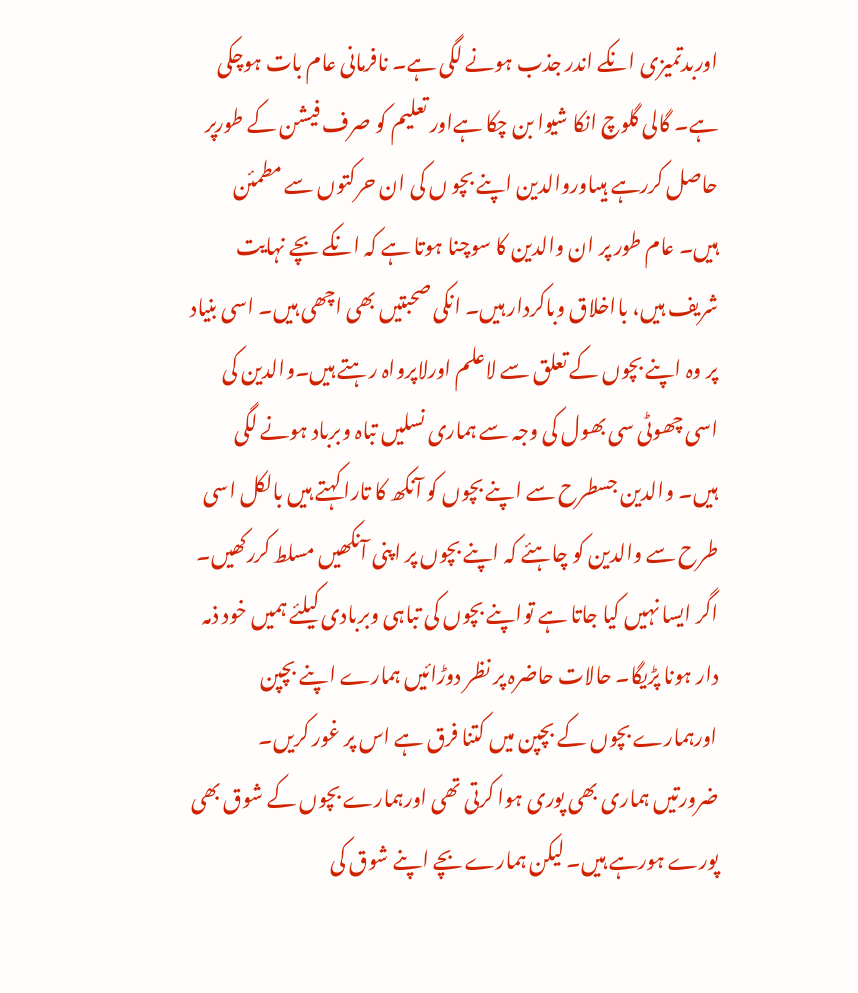اوربدتمیزی انکے اندر جذب ہونے لگی ہے۔ نافرمانی عام بات ہوچکی ہے۔ گالی گلوچ انکا شیوا بن چکا ہےاور تعلیم کو صرف فیشن کے طورپر حاصل کررہے ہیںاوروالدین اپنے بچو ں کی ان حرکتوں سے مطمئن ہیں۔ عام طور پر ان والدین کا سوچنا ہوتا ہے کہ انکے بچے نہایت شریف ہیں، بااخلاق وباکردار ہیں۔ انکی صحبتیں بھی اچھی ہیں۔ اسی بنیاد پر وہ اپنے بچوں کے تعلق سے لاعلم اورلاپرواہ رہتے ہیں۔والدین کی اسی چھوٹی سی بھول کی وجہ سے ہماری نسلیں تباہ وبرباد ہونے لگی ہیں۔ والدین جسطرح سے اپنے بچوں کو آنکھ کا تارا کہتے ہیں بالکل اسی طرح سے والدین کو چاہئے کہ اپنے بچوں پر اپنی آنکھیں مسلط کررکھیں۔ اگر ایسا نہیں کیا جاتا ہے تواپنے بچوں کی تباہی وبربادی کیلئے ہمیں خود ذمہ دار ہونا پڑیگا۔ حالات حاضرہ پر نظر دوڑائیں ہمارے اپنے بچپن اورہمارے بچوں کے بچپن میں کتنا فرق ہے اس پر غور کریں۔ ضرورتیں ہماری بھی پوری ہوا کرتی تھی اورہمارے بچوں کے شوق بھی پورے ہورہے ہیں۔ لیکن ہمارے بچے اپنے شوق کی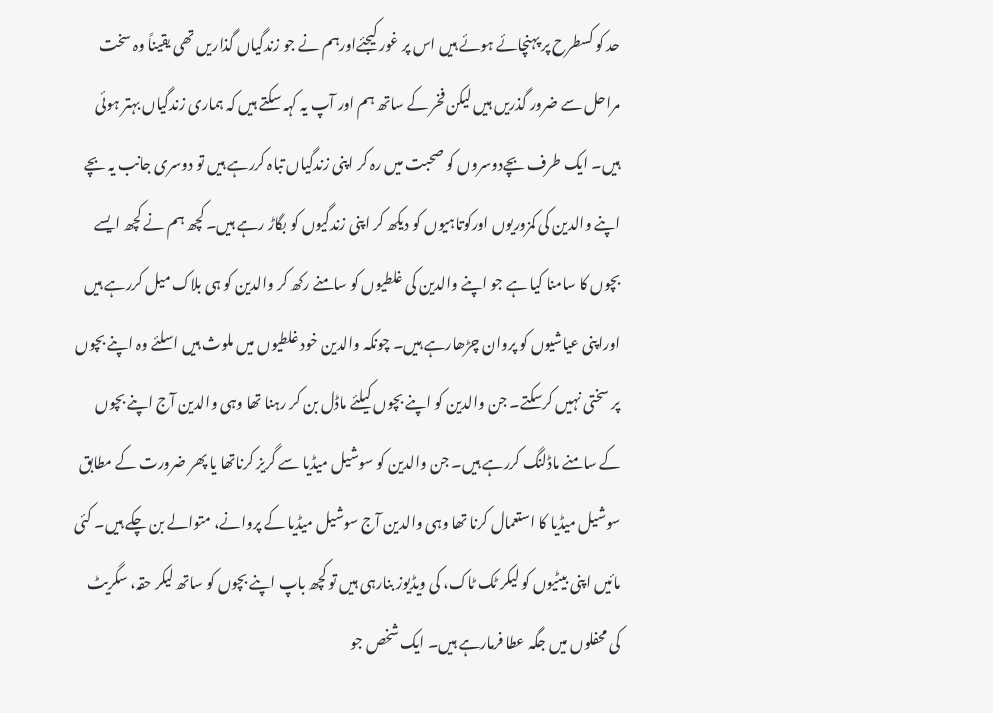حد کو کسطرح پر پہنچائے ہوئے ہیں اس پر غور کیجئےاورہم نے جو زندگیاں گذاریں تھی یقیناً وہ سخت مراحل سے ضرور گذریں ہیں لیکن فخر کے ساتھ ہم اور آپ یہ کہہ سکتے ہیں کہ ہماری زندگیاں بہتر ہوئی ہیں۔ ایک طرف بچےدوسروں کو صحبت میں رہ کر اپنی زندگیاں تباہ کررہے ہیں تو دوسری جانب یہ بچے اپنے والدین کی کمزوریوں اورکوتاہیوں کو دیکھ کر اپنی زندگیوں کو بگاڑ رہے ہیں۔ کچھ ہم نے کچھ ایسے بچوں کا سامنا کیا ہے جو اپنے والدین کی غلطیوں کو سامنے رکھ کر والدین کو ہی بلاک میل کررہے ہیں اوراپنی عیاشیوں کو پروان چڑھارہے ہیں۔ چونکہ والدین خود غلطیوں میں ملوث ہیں اسلئے وہ اپنے بچوں پر سختی نہیں کرسکتے۔ جن والدین کو اپنے بچوں کیلئے ماڈل بن کر رہنا تھا وہی والدین آج اپنے بچوں کے سامنے ماڈلنگ کررہے ہیں۔ جن والدین کو سوشیل میڈیا سے گریز کرناتھا یا پھر ضرورت کے مطابق سوشیل میڈیا کا استعمال کرنا تھا وہی والدین آج سوشیل میڈیا کے پروانے، متوالے بن چکے ہیں۔ کئی مائیں اپنی بیٹیوں کو لیکر ٹک ٹاک، کی ویڈیوز بنارہی ہیں تو کچھ باپ اپنے بچوں کو ساتھ لیکر حقہ، سگریٹ کی محفلوں میں جگہ عطا فرمارہے ہیں۔ ایک شخص جو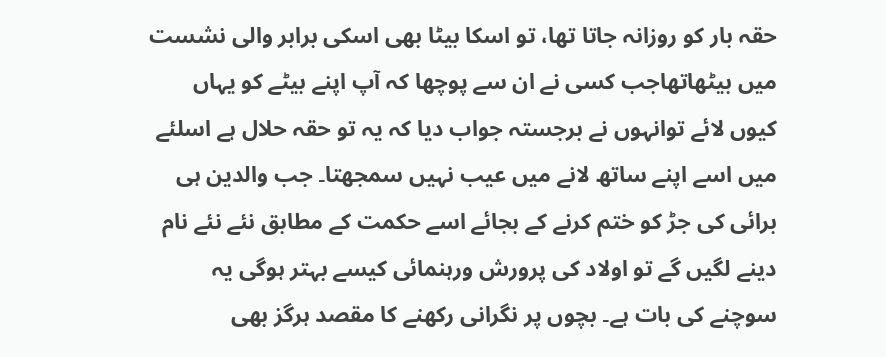حقہ بار کو روزانہ جاتا تھا، تو اسکا بیٹا بھی اسکی برابر والی نشست میں بیٹھاتھاجب کسی نے ان سے پوچھا کہ آپ اپنے بیٹے کو یہاں کیوں لائے توانہوں نے برجستہ جواب دیا کہ یہ تو حقہ حلال ہے اسلئے میں اسے اپنے ساتھ لانے میں عیب نہیں سمجھتا۔ جب والدین ہی برائی کی جڑ کو ختم کرنے کے بجائے اسے حکمت کے مطابق نئے نئے نام دینے لگیں گے تو اولاد کی پرورش ورہنمائی کیسے بہتر ہوگی یہ سوچنے کی بات ہے۔ بچوں پر نگرانی رکھنے کا مقصد ہرگز بھی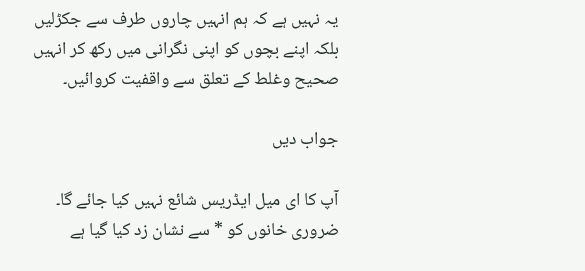یہ نہیں ہے کہ ہم انہیں چاروں طرف سے جکڑلیں بلکہ اپنے بچوں کو اپنی نگرانی میں رکھ کر انہیں صحیح وغلط کے تعلق سے واقفیت کروائیں۔

جواب دیں

آپ کا ای میل ایڈریس شائع نہیں کیا جائے گا۔ ضروری خانوں کو * سے نشان زد کیا گیا ہے